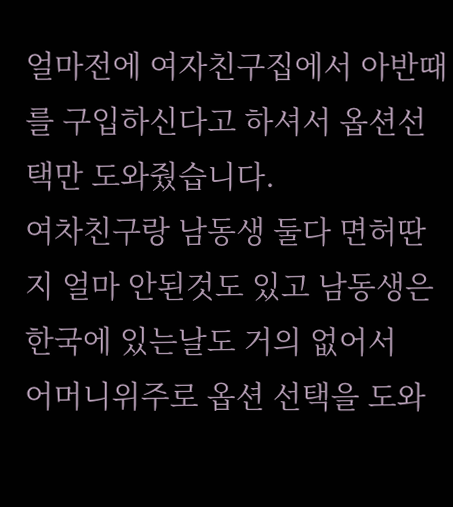얼마전에 여자친구집에서 아반때를 구입하신다고 하셔서 옵션선택만 도와줬습니다.
여차친구랑 남동생 둘다 면허딴지 얼마 안된것도 있고 남동생은 한국에 있는날도 거의 없어서
어머니위주로 옵션 선택을 도와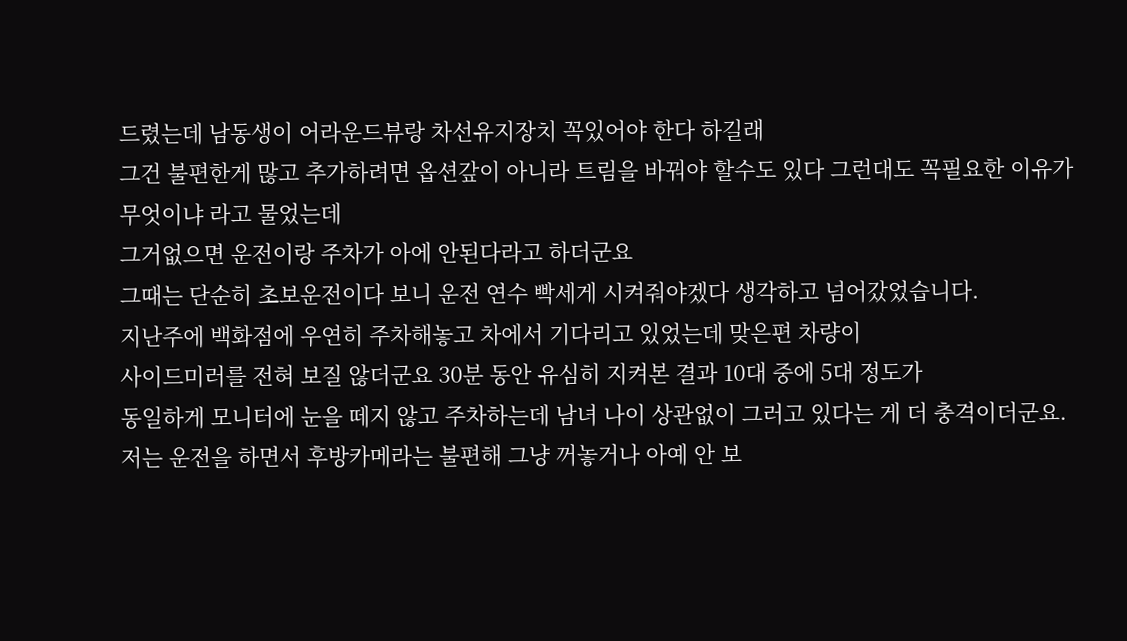드렸는데 남동생이 어라운드뷰랑 차선유지장치 꼭있어야 한다 하길래
그건 불편한게 많고 추가하려면 옵션갚이 아니라 트림을 바꿔야 할수도 있다 그런대도 꼭필요한 이유가 무엇이냐 라고 물었는데
그거없으면 운전이랑 주차가 아에 안된다라고 하더군요
그때는 단순히 초보운전이다 보니 운전 연수 빡세게 시켜줘야겠다 생각하고 넘어갔었습니다.
지난주에 백화점에 우연히 주차해놓고 차에서 기다리고 있었는데 맞은편 차량이
사이드미러를 전혀 보질 않더군요 30분 동안 유심히 지켜본 결과 10대 중에 5대 정도가
동일하게 모니터에 눈을 떼지 않고 주차하는데 남녀 나이 상관없이 그러고 있다는 게 더 충격이더군요.
저는 운전을 하면서 후방카메라는 불편해 그냥 꺼놓거나 아예 안 보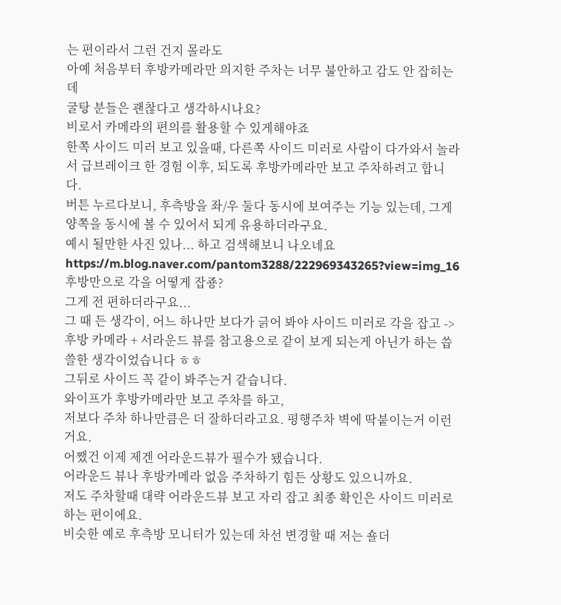는 편이라서 그런 건지 몰라도
아예 처음부터 후방카메라만 의지한 주차는 너무 불안하고 감도 안 잡히는데
굴탕 분들은 괜찮다고 생각하시나요?
비로서 카메라의 편의를 활용할 수 있게해야죠
한쪽 사이드 미러 보고 있을때, 다른쪽 사이드 미러로 사람이 다가와서 놀라서 급브레이크 한 경험 이후, 되도록 후방카메라만 보고 주차하려고 합니다.
버튼 누르다보니, 후측방을 좌/우 둘다 동시에 보여주는 기능 있는데, 그게 양쪽을 동시에 볼 수 있어서 되게 유용하더라구요.
예시 될만한 사진 있나... 하고 검색해보니 나오네요
https://m.blog.naver.com/pantom3288/222969343265?view=img_16
후방만으로 각을 어떻게 잡죵?
그게 전 편하더라구요...
그 때 든 생각이, 어느 하나만 보다가 긁어 봐야 사이드 미러로 각을 잡고 -> 후방 카메라 + 서라운드 뷰를 참고용으로 같이 보게 되는게 아닌가 하는 씁쓸한 생각이었습니다 ㅎㅎ
그뒤로 사이드 꼭 같이 봐주는거 같습니다.
와이프가 후방카메라만 보고 주차를 하고,
저보다 주차 하나만큼은 더 잘하더라고요. 평행주차 벽에 딱붙이는거 이런거요.
어쨌건 이제 제겐 어라운드뷰가 필수가 됐습니다.
어라운드 뷰나 후방카메라 없음 주차하기 힘든 상황도 있으니까요.
저도 주차할때 대략 어라운드뷰 보고 자리 잡고 최종 확인은 사이드 미러로 하는 편이에요.
비슷한 예로 후측방 모니터가 있는데 차선 변경할 때 저는 숄더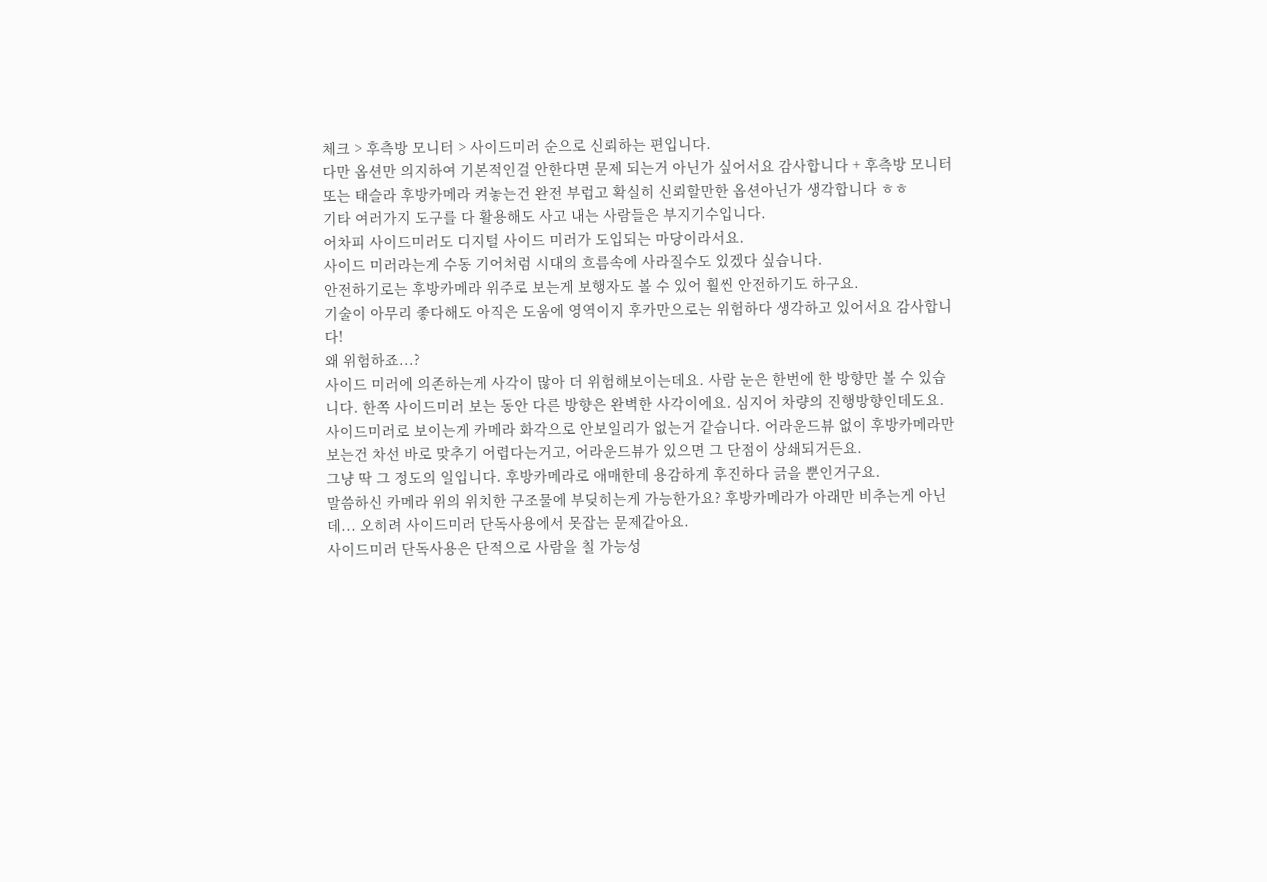체크 > 후측방 모니터 > 사이드미러 순으로 신뢰하는 편입니다.
다만 옵션만 의지하여 기본적인걸 안한다면 문제 되는거 아닌가 싶어서요 감사합니다 + 후측방 모니터또는 태슬라 후방카메라 켜놓는건 완전 부럽고 확실히 신뢰할만한 옵션아닌가 생각합니다 ㅎㅎ
기타 여러가지 도구를 다 활용해도 사고 내는 사람들은 부지기수입니다.
어차피 사이드미러도 디지털 사이드 미러가 도입되는 마당이라서요.
사이드 미러라는게 수동 기어처럼 시대의 흐름속에 사라질수도 있겠다 싶습니다.
안전하기로는 후방카메라 위주로 보는게 보행자도 볼 수 있어 훨씬 안전하기도 하구요.
기술이 아무리 좋다해도 아직은 도움에 영역이지 후카만으로는 위험하다 생각하고 있어서요 감사합니다!
왜 위험하죠...?
사이드 미러에 의존하는게 사각이 많아 더 위험해보이는데요. 사람 눈은 한번에 한 방향만 볼 수 있습니다. 한쪽 사이드미러 보는 동안 다른 방향은 완벽한 사각이에요. 심지어 차량의 진행방향인데도요.
사이드미러로 보이는게 카메라 화각으로 안보일리가 없는거 같습니다. 어라운드뷰 없이 후방카메라만 보는건 차선 바로 맞추기 어렵다는거고, 어라운드뷰가 있으면 그 단점이 상쇄되거든요.
그냥 딱 그 정도의 일입니다. 후방카메라로 애매한데 용감하게 후진하다 긁을 뿐인거구요.
말씀하신 카메라 위의 위치한 구조물에 부딪히는게 가능한가요? 후방카메라가 아래만 비추는게 아닌데... 오히려 사이드미러 단독사용에서 못잡는 문제같아요.
사이드미러 단독사용은 단적으로 사람을 칠 가능성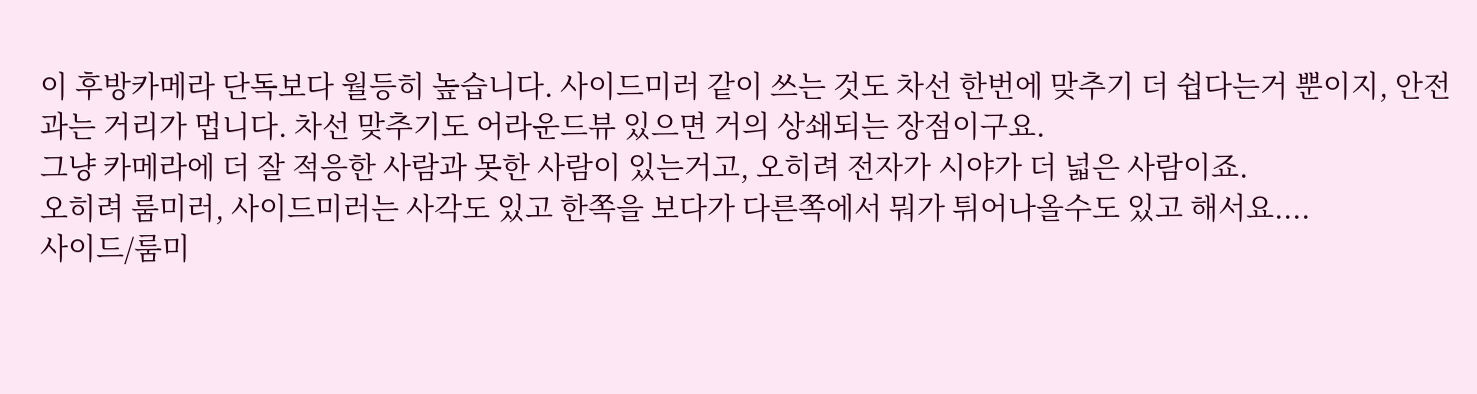이 후방카메라 단독보다 월등히 높습니다. 사이드미러 같이 쓰는 것도 차선 한번에 맞추기 더 쉽다는거 뿐이지, 안전과는 거리가 멉니다. 차선 맞추기도 어라운드뷰 있으면 거의 상쇄되는 장점이구요.
그냥 카메라에 더 잘 적응한 사람과 못한 사람이 있는거고, 오히려 전자가 시야가 더 넓은 사람이죠.
오히려 룸미러, 사이드미러는 사각도 있고 한쪽을 보다가 다른쪽에서 뭐가 튀어나올수도 있고 해서요....
사이드/룸미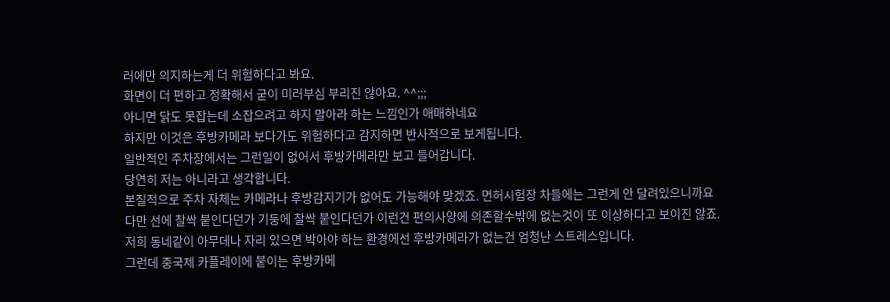러에만 의지하는게 더 위험하다고 봐요.
화면이 더 편하고 정확해서 굳이 미러부심 부리진 않아요. ^^;;;
아니면 닭도 못잡는데 소잡으려고 하지 말아라 하는 느낌인가 애매하네요
하지만 이것은 후방카메라 보다가도 위험하다고 감지하면 반사적으로 보게됩니다.
일반적인 주차장에서는 그런일이 없어서 후방카메라만 보고 들어갑니다.
당연히 저는 아니라고 생각합니다.
본질적으로 주차 자체는 카메라나 후방감지기가 없어도 가능해야 맞겠죠. 면허시험장 차들에는 그런게 안 달려있으니까요
다만 선에 찰싹 붙인다던가 기둥에 찰싹 붙인다던가 이런건 편의사양에 의존할수밖에 없는것이 또 이상하다고 보이진 않죠.
저희 동네같이 아무데나 자리 있으면 박아야 하는 환경에선 후방카메라가 없는건 엄청난 스트레스입니다.
그런데 중국제 카플레이에 붙이는 후방카메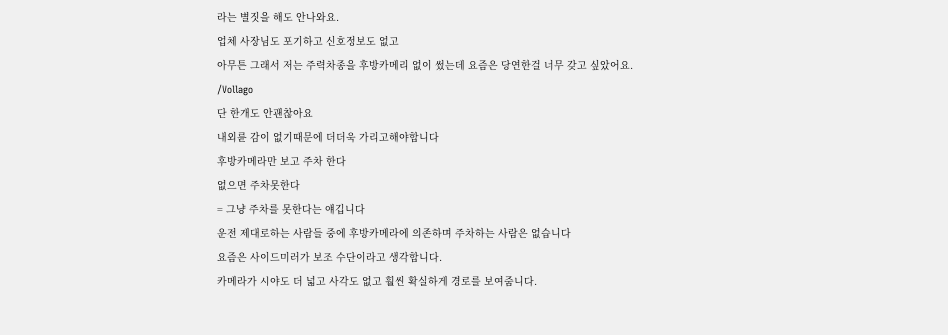라는 별짓을 해도 안나와요.
업체 사장님도 포기하고 신호정보도 없고
아무튼 그래서 저는 주력차종을 후방카메리 없이 썼는데 요즘은 당연한걸 너무 갖고 싶았어요.
/Vollago
단 한개도 안괜찮아요
내외륜 감이 없기때문에 더더욱 가리고해야합니다
후방카메라만 보고 주차 한다
없으면 주차못한다
= 그냥 주차를 못한다는 얘깁니다
운전 제대로하는 사람들 중에 후방카메라에 의존하며 주차하는 사람은 없습니다
요즘은 사이드미러가 보조 수단이라고 생각합니다.
카메라가 시야도 더 넓고 사각도 없고 훨씬 확실하게 경로를 보여줌니다.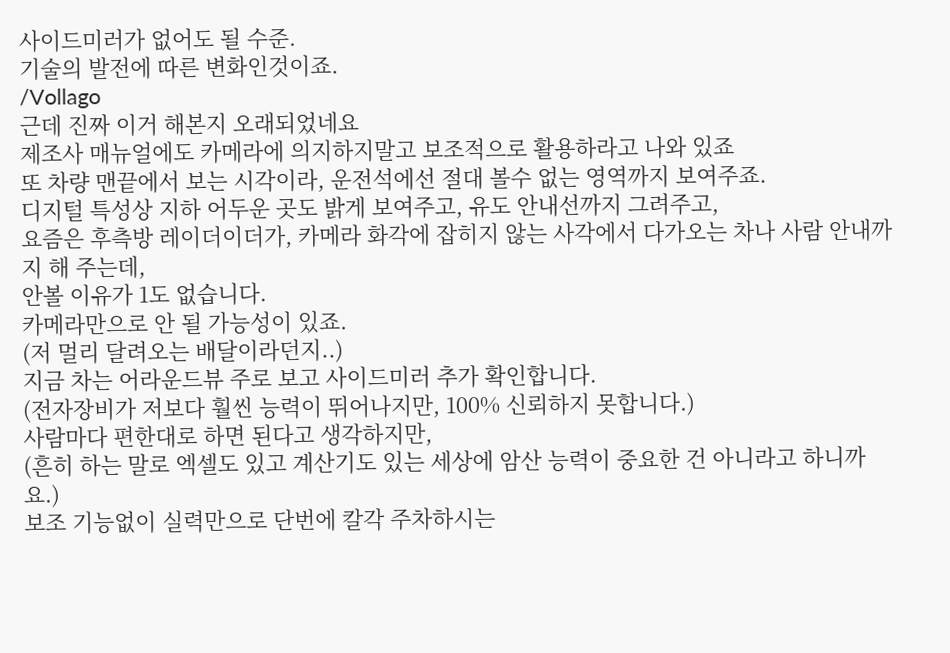사이드미러가 없어도 될 수준.
기술의 발전에 따른 변화인것이죠.
/Vollago
근데 진짜 이거 해본지 오래되었네요
제조사 매뉴얼에도 카메라에 의지하지말고 보조적으로 활용하라고 나와 있죠
또 차량 맨끝에서 보는 시각이라, 운전석에선 절대 볼수 없는 영역까지 보여주죠.
디지털 특성상 지하 어두운 곳도 밝게 보여주고, 유도 안내선까지 그려주고,
요즘은 후측방 레이더이더가, 카메라 화각에 잡히지 않는 사각에서 다가오는 차나 사람 안내까지 해 주는데,
안볼 이유가 1도 없습니다.
카메라만으로 안 될 가능성이 있죠.
(저 멀리 달려오는 배달이라던지..)
지금 차는 어라운드뷰 주로 보고 사이드미러 추가 확인합니다.
(전자장비가 저보다 훨씬 능력이 뛰어나지만, 100% 신뢰하지 못합니다.)
사람마다 편한대로 하면 된다고 생각하지만,
(흔히 하는 말로 엑셀도 있고 계산기도 있는 세상에 암산 능력이 중요한 건 아니라고 하니까요.)
보조 기능없이 실력만으로 단번에 칼각 주차하시는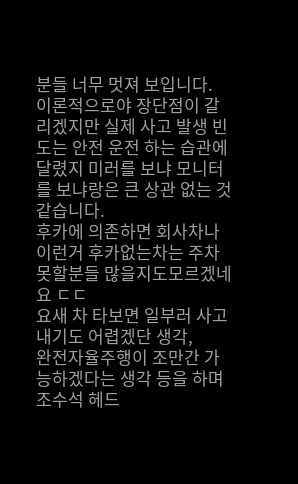분들 너무 멋져 보입니다.
이론적으로야 장단점이 갈리겠지만 실제 사고 발생 빈도는 안전 운전 하는 습관에 달렸지 미러를 보냐 모니터를 보냐랑은 큰 상관 없는 것 같습니다.
후카에 의존하면 회사차나 이런거 후카없는차는 주차 못할분들 많을지도모르겠네요 ㄷㄷ
요새 차 타보면 일부러 사고내기도 어렵겠단 생각,
완전자율주행이 조만간 가능하겠다는 생각 등을 하며
조수석 헤드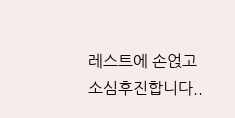레스트에 손얹고 소심후진합니다..